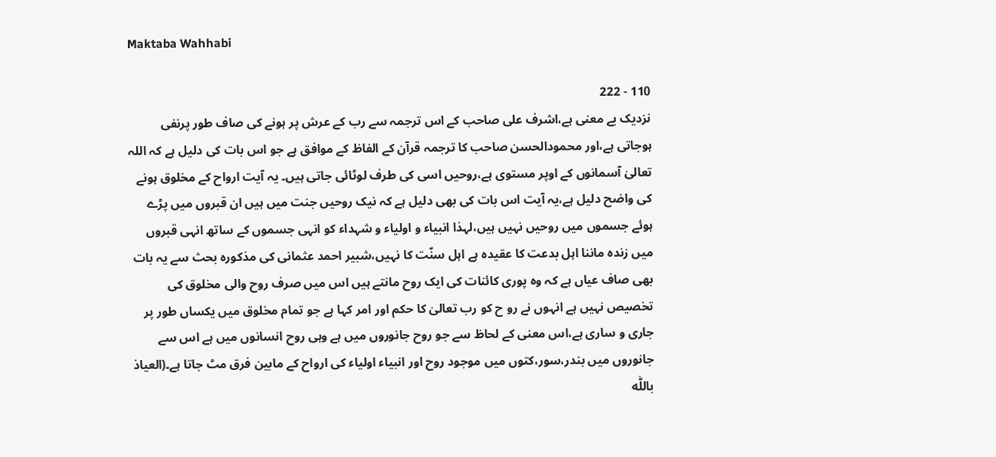Maktaba Wahhabi

110 - 222
نزدیک بے معنی ہے،اشرف علی صاحب کے اس ترجمہ سے رب کے عرش پر ہونے کی صاف طور پرنفی ہوجاتی ہے،اور محمودالحسن صاحب کا ترجمہ قرآن کے الفاظ کے موافق ہے جو اس بات کی دلیل ہے کہ اللہ تعالیٰ آسمانوں کے اوپر مستوی ہے،روحیں اسی کی طرف لوٹائی جاتی ہیں۔ یہ آیت ارواح کے مخلوق ہونے کی واضح دلیل ہے،یہ آیت اس بات کی بھی دلیل ہے کہ نیک روحیں جنت میں ہیں ان قبروں میں پڑے ہوئے جسموں میں روحیں نہیں ہیں،لہذا انبیاء و اولیاء و شہداء کو انہی جسموں کے ساتھ انہی قبروں میں زندہ ماننا اہل بدعت کا عقیدہ ہے اہل سنّت کا نہیں،شبیر احمد عثمانی کی مذکورہ بحث سے یہ بات بھی صاف عیاں ہے کہ وہ پوری کائنات کی ایک روح مانتے ہیں اس میں صرف روح والی مخلوق کی تخصیص نہیں ہے انہوں نے رو ح کو رب تعالیٰ کا حکم اور امر کہا ہے جو تمام مخلوق میں یکساں طور پر جاری و ساری ہے،اس معنی کے لحاظ سے جو روح جانوروں میں ہے وہی روح انسانوں میں ہے اس سے جانوروں میں بندر،سور،کتوں میں موجود روح اور انبیاء اولیاء کی ارواح کے مابین فرق مٹ جاتا ہے۔(العیاذ باللّٰه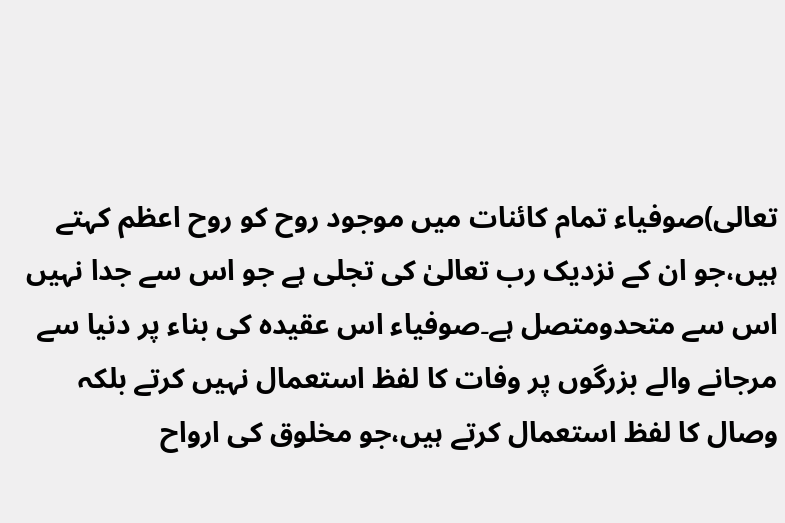تعالی)صوفیاء تمام کائنات میں موجود روح کو روح اعظم کہتے ہیں،جو ان کے نزدیک رب تعالیٰ کی تجلی ہے جو اس سے جدا نہیں اس سے متحدومتصل ہے۔صوفیاء اس عقیدہ کی بناء پر دنیا سے مرجانے والے بزرگوں پر وفات کا لفظ استعمال نہیں کرتے بلکہ وصال کا لفظ استعمال کرتے ہیں،جو مخلوق کی ارواح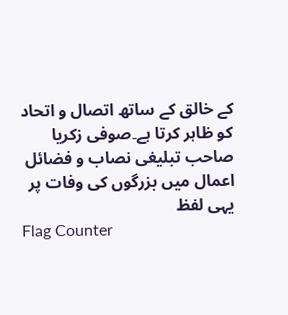کے خالق کے ساتھ اتصال و اتحاد کو ظاہر کرتا ہے۔صوفی زکریا صاحب تبلیغی نصاب و فضائل اعمال میں بزرگوں کی وفات پر یہی لفظ
Flag Counter